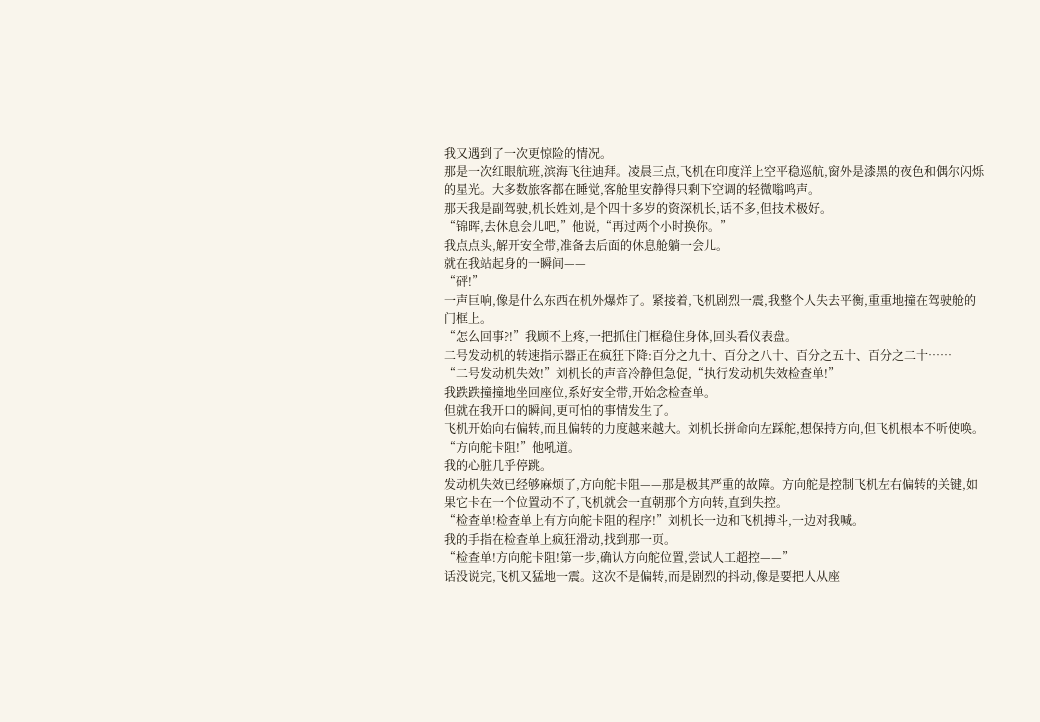我又遇到了一次更惊险的情况。
那是一次红眼航班,滨海飞往迪拜。凌晨三点,飞机在印度洋上空平稳巡航,窗外是漆黑的夜色和偶尔闪烁的星光。大多数旅客都在睡觉,客舱里安静得只剩下空调的轻微嗡鸣声。
那天我是副驾驶,机长姓刘,是个四十多岁的资深机长,话不多,但技术极好。
“锦晖,去休息会儿吧,”他说,“再过两个小时换你。”
我点点头,解开安全带,准备去后面的休息舱躺一会儿。
就在我站起身的一瞬间——
“砰!”
一声巨响,像是什么东西在机外爆炸了。紧接着,飞机剧烈一震,我整个人失去平衡,重重地撞在驾驶舱的门框上。
“怎么回事?!”我顾不上疼,一把抓住门框稳住身体,回头看仪表盘。
二号发动机的转速指示器正在疯狂下降:百分之九十、百分之八十、百分之五十、百分之二十……
“二号发动机失效!”刘机长的声音冷静但急促,“执行发动机失效检查单!”
我跌跌撞撞地坐回座位,系好安全带,开始念检查单。
但就在我开口的瞬间,更可怕的事情发生了。
飞机开始向右偏转,而且偏转的力度越来越大。刘机长拼命向左踩舵,想保持方向,但飞机根本不听使唤。
“方向舵卡阻!”他吼道。
我的心脏几乎停跳。
发动机失效已经够麻烦了,方向舵卡阻——那是极其严重的故障。方向舵是控制飞机左右偏转的关键,如果它卡在一个位置动不了,飞机就会一直朝那个方向转,直到失控。
“检查单!检查单上有方向舵卡阻的程序!”刘机长一边和飞机搏斗,一边对我喊。
我的手指在检查单上疯狂滑动,找到那一页。
“检查单!方向舵卡阻!第一步,确认方向舵位置,尝试人工超控——”
话没说完,飞机又猛地一震。这次不是偏转,而是剧烈的抖动,像是要把人从座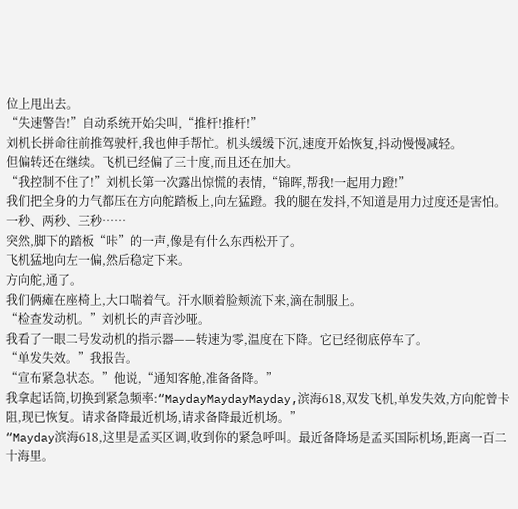位上甩出去。
“失速警告!”自动系统开始尖叫,“推杆!推杆!”
刘机长拼命往前推驾驶杆,我也伸手帮忙。机头缓缓下沉,速度开始恢复,抖动慢慢减轻。
但偏转还在继续。飞机已经偏了三十度,而且还在加大。
“我控制不住了!”刘机长第一次露出惊慌的表情,“锦晖,帮我!一起用力蹬!”
我们把全身的力气都压在方向舵踏板上,向左猛蹬。我的腿在发抖,不知道是用力过度还是害怕。
一秒、两秒、三秒……
突然,脚下的踏板“咔”的一声,像是有什么东西松开了。
飞机猛地向左一偏,然后稳定下来。
方向舵,通了。
我们俩瘫在座椅上,大口喘着气。汗水顺着脸颊流下来,滴在制服上。
“检查发动机。”刘机长的声音沙哑。
我看了一眼二号发动机的指示器——转速为零,温度在下降。它已经彻底停车了。
“单发失效。”我报告。
“宣布紧急状态。”他说,“通知客舱,准备备降。”
我拿起话筒,切换到紧急频率:“MaydayMaydayMayday,滨海618,双发飞机,单发失效,方向舵曾卡阻,现已恢复。请求备降最近机场,请求备降最近机场。”
“Mayday滨海618,这里是孟买区调,收到你的紧急呼叫。最近备降场是孟买国际机场,距离一百二十海里。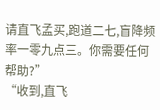请直飞孟买,跑道二七,盲降频率一零九点三。你需要任何帮助?”
“收到,直飞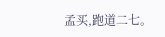孟买,跑道二七。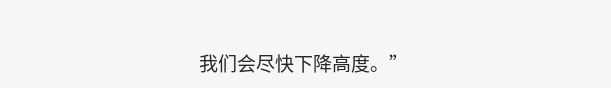我们会尽快下降高度。”